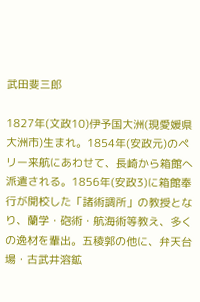武田斐三郎

1827年(文政10)伊予国大洲(現愛媛県大洲市)生まれ。1854年(安政元)のペリー来航にあわせて、長崎から箱館へ派遣される。1856年(安政3)に箱館奉行が開校した「諸術調所」の教授となり、蘭学・砲術・航海術等教え、多くの逸材を輩出。五稜郭の他に、弁天台場・古武井溶鉱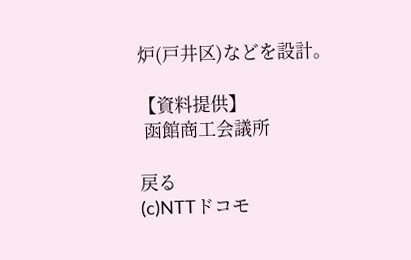炉(戸井区)などを設計。

【資料提供】
 函館商工会議所

戻る
(c)NTTドコモ